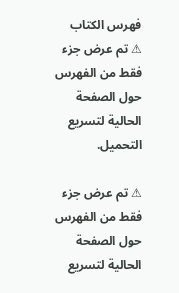فهرس الكتاب
⚠ تم عرض جزء فقط من الفهرس حول الصفحة الحالية لتسريع التحميل.

⚠ تم عرض جزء فقط من الفهرس حول الصفحة الحالية لتسريع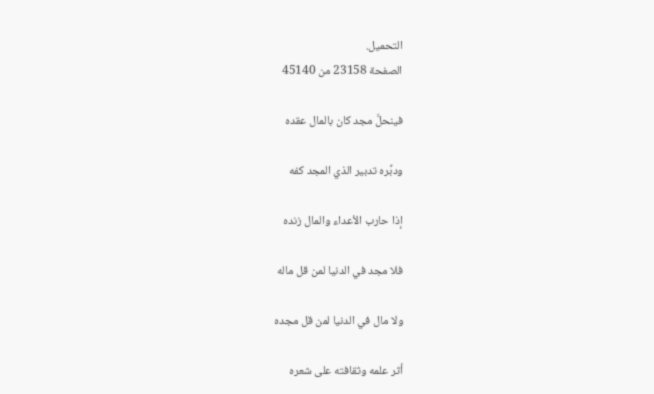التحميل.
الصفحة 23158 من 45140

فينحلَّ مجد كان بالمال عقده

ودبِّره تدبير الذي المجد كفه

إذا حارب الأعداء والمال زنده

فلا مجد في الدنيا لمن قل ماله

ولا مال في الدنيا لمن قل مجده

أثر علمه وثقافته على شعره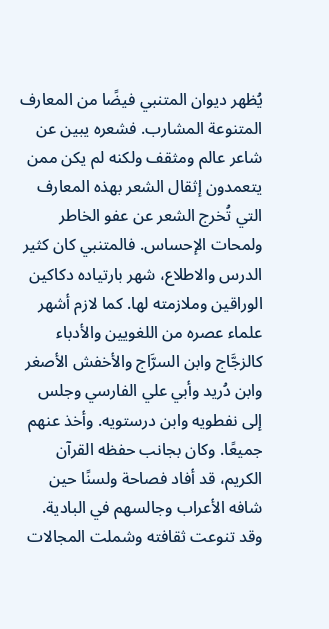يُظهر ديوان المتنبي فيضًا من المعارف المتنوعة المشارب. فشعره يبين عن شاعر عالم ومثقف ولكنه لم يكن ممن يتعمدون إثقال الشعر بهذه المعارف التي تُخرج الشعر عن عفو الخاطر ولمحات الإحساس. فالمتنبي كان كثير الدرس والاطلاع، شهر بارتياده دكاكين الوراقين وملازمته لها. كما لازم أشهر علماء عصره من اللغويين والأدباء كالزجَّاج وابن السرَّاج والأخفش الأصغر وابن دُريد وأبي علي الفارسي وجلس إلى نفطويه وابن درستويه. وأخذ عنهم جميعًا. وكان بجانب حفظه القرآن الكريم، قد أفاد فصاحة ولسنًا حين شافه الأعراب وجالسهم في البادية. وقد تنوعت ثقافته وشملت المجالات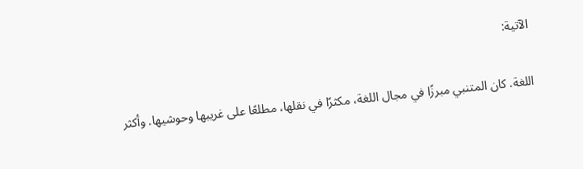الآتية:

اللغة. كان المتنبي مبرزًا في مجال اللغة، مكثرًا في نقلها، مطلعًا على غريبها وحوشيها. وأكثر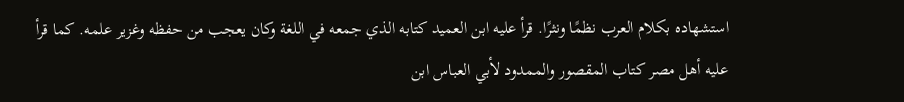استشهاده بكلام العرب نظمًا ونثرًا. قرأ عليه ابن العميد كتابه الذي جمعه في اللغة وكان يعجب من حفظه وغزير علمه. كما قرأ عليه أهل مصر كتاب المقصور والممدود لأبي العباس ابن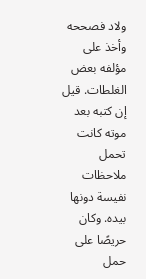ولاد فصححه وأخذ على مؤلفه بعض الغلطات. قيل إن كتبه بعد موته كانت تحمل ملاحظات نفيسة دونها بيده. وكان حريصًا على حمل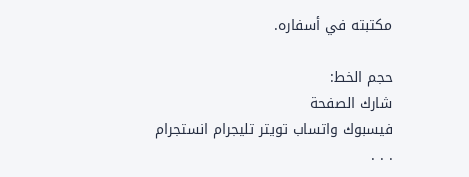مكتبته في أسفاره.

حجم الخط:
شارك الصفحة
فيسبوك واتساب تويتر تليجرام انستجرام
. . .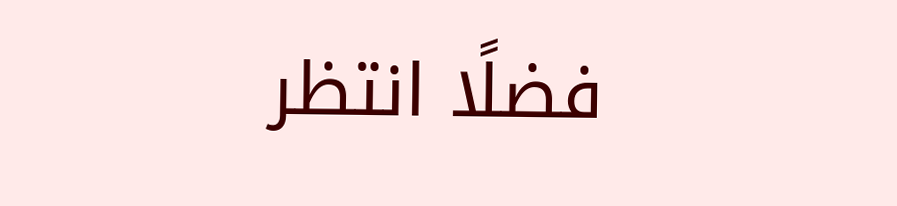فضلًا انتظر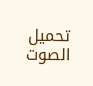تحميل الصوت